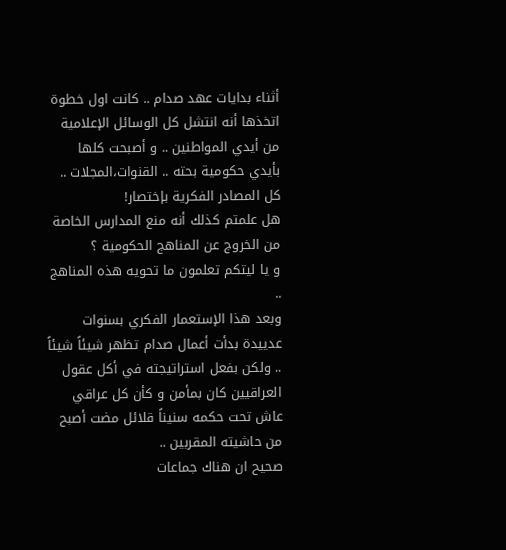أثناء بدايات عهد صدام .. كانت اول خطوة اتخذها أنه انتشل كل الوسائل الإعلامية من أيدي المواطنين .. و أصبحت كلها بأيدي حكومية بحته .. القنوات،المجلات .. كل المصادر الفكرية بإختصار!
هل علمتم كذلك أنه منع المدارس الخاصة من الخروج عن المناهج الحكومية ؟
و يا ليتكم تعلمون ما تحويه هذه المناهج ..
وبعد هذا الإستعمار الفكري بسنوات عدييدة بدأت أعمال صدام تظهر شيئاً شيئاً .. ولكن بفعل استراتيجته في أكل عقول العراقيين كان بمأمن و كأن كل عراقي عاش تحت حكمه سنيناً قلائل مضت أصبح من حاشيته المقربين ..
صحيح ان هناك جماعات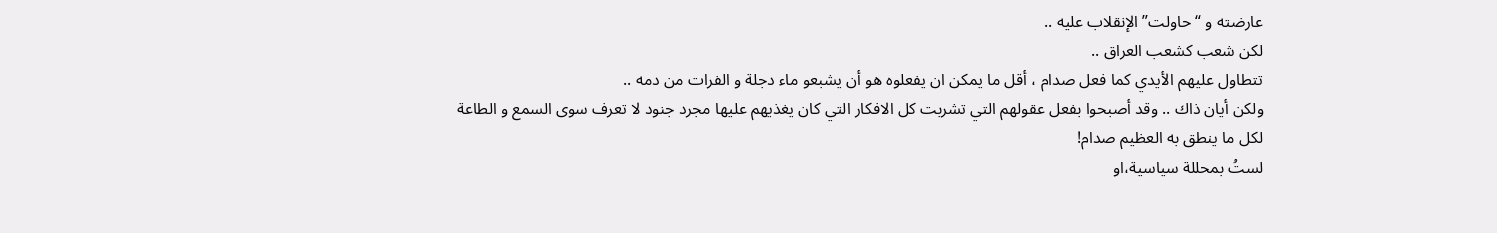عارضته و “حاولت” الإنقلاب عليه ..
لكن شعب كشعب العراق ..
تتطاول عليهم الأيدي كما فعل صدام ، أقل ما يمكن ان يفعلوه هو أن يشبعو ماء دجلة و الفرات من دمه ..
ولكن أيان ذاك .. وقد أصبحوا بفعل عقولهم التي تشربت كل الافكار التي كان يغذيهم عليها مجرد جنود لا تعرف سوى السمع و الطاعة لكل ما ينطق به العظيم صدام!
لستُ بمحللة سياسية،او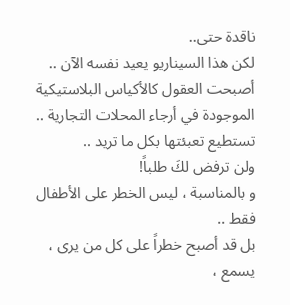ناقدة حتى..
لكن هذا السيناريو يعيد نفسه الآن ..
أصبحت العقول كالأكياس البلاستيكية الموجودة في أرجاء المحلات التجارية ..
تستطيع تعبئتها بكل ما تريد ..
ولن ترفض لكَ طلباً!
و بالمناسبة ، ليس الخطر على الأطفال فقط ..
بل قد أصبح خطراً على كل من يرى ، يسمع ،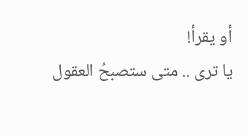أو يقرأ!
يا ترى .. متى ستصبحُ العقول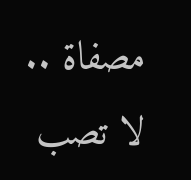مصفاة .. لا تصب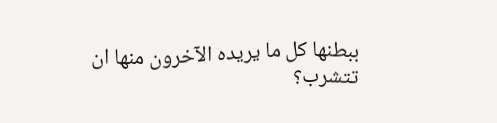ببطنها كل ما يريده الآخرون منها ان تتشرب؟